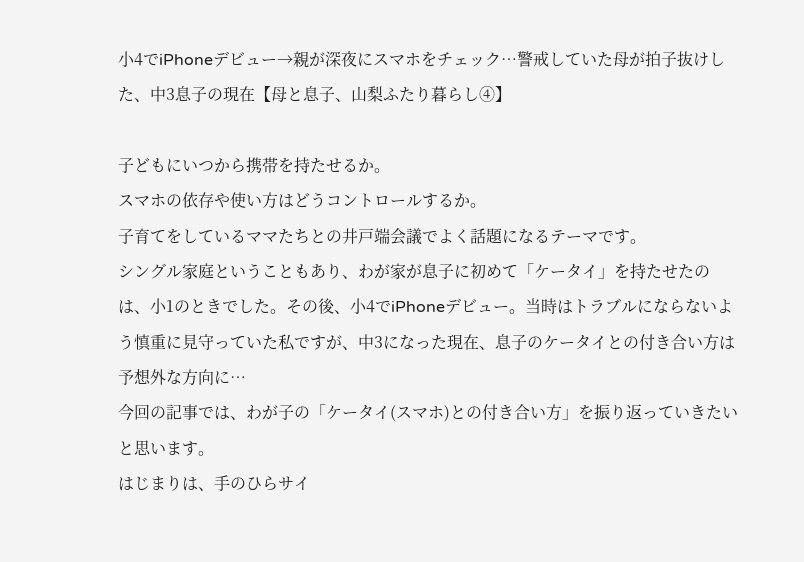小4でiPhoneデビュー→親が深夜にスマホをチェック…警戒していた母が拍子抜けした、中3息子の現在【母と息子、山梨ふたり暮らし④】

子どもにいつから携帯を持たせるか。
スマホの依存や使い方はどうコントロールするか。
子育てをしているママたちとの井戸端会議でよく話題になるテーマです。
シングル家庭ということもあり、わが家が息子に初めて「ケータイ」を持たせたのは、小1のときでした。その後、小4でiPhoneデビュー。当時はトラブルにならないよう慎重に見守っていた私ですが、中3になった現在、息子のケータイとの付き合い方は予想外な方向に…
今回の記事では、わが子の「ケータイ(スマホ)との付き合い方」を振り返っていきたいと思います。
はじまりは、手のひらサイ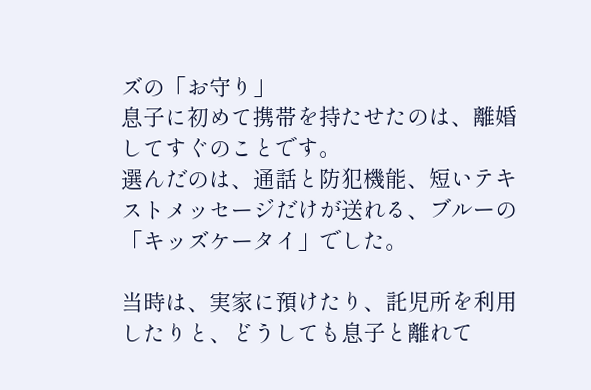ズの「お守り」
息子に初めて携帯を持たせたのは、離婚してすぐのことです。
選んだのは、通話と防犯機能、短いテキストメッセージだけが送れる、ブルーの「キッズケータイ」でした。

当時は、実家に預けたり、託児所を利用したりと、どうしても息子と離れて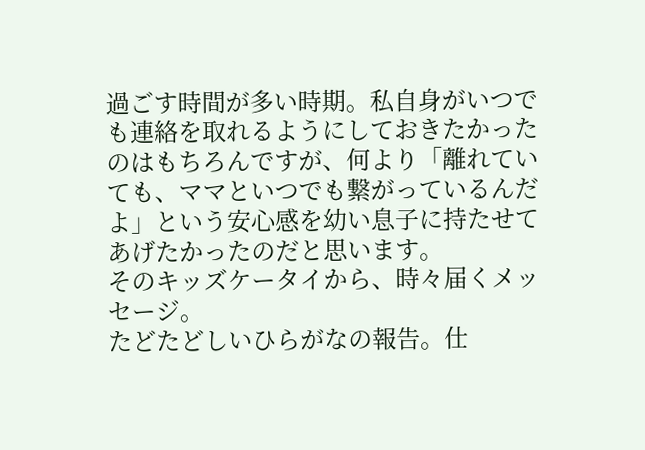過ごす時間が多い時期。私自身がいつでも連絡を取れるようにしておきたかったのはもちろんですが、何より「離れていても、ママといつでも繋がっているんだよ」という安心感を幼い息子に持たせてあげたかったのだと思います。
そのキッズケータイから、時々届くメッセージ。
たどたどしいひらがなの報告。仕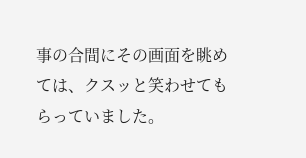事の合間にその画面を眺めては、クスッと笑わせてもらっていました。